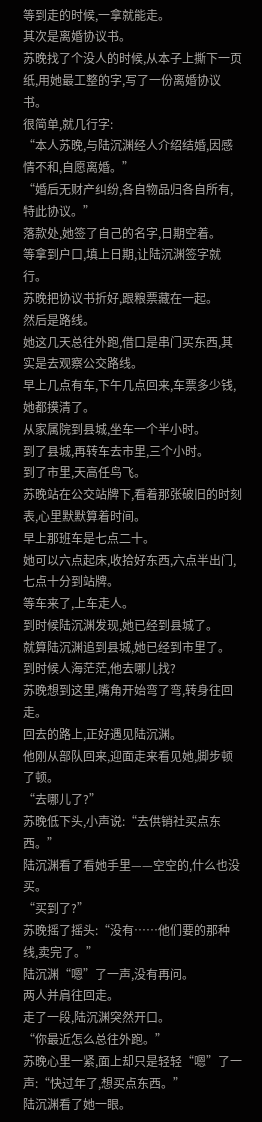等到走的时候,一拿就能走。
其次是离婚协议书。
苏晚找了个没人的时候,从本子上撕下一页纸,用她最工整的字,写了一份离婚协议书。
很简单,就几行字:
“本人苏晚,与陆沉渊经人介绍结婚,因感情不和,自愿离婚。”
“婚后无财产纠纷,各自物品归各自所有,特此协议。”
落款处,她签了自己的名字,日期空着。
等拿到户口,填上日期,让陆沉渊签字就行。
苏晚把协议书折好,跟粮票藏在一起。
然后是路线。
她这几天总往外跑,借口是串门买东西,其实是去观察公交路线。
早上几点有车,下午几点回来,车票多少钱,她都摸清了。
从家属院到县城,坐车一个半小时。
到了县城,再转车去市里,三个小时。
到了市里,天高任鸟飞。
苏晚站在公交站牌下,看着那张破旧的时刻表,心里默默算着时间。
早上那班车是七点二十。
她可以六点起床,收拾好东西,六点半出门,七点十分到站牌。
等车来了,上车走人。
到时候陆沉渊发现,她已经到县城了。
就算陆沉渊追到县城,她已经到市里了。
到时候人海茫茫,他去哪儿找?
苏晚想到这里,嘴角开始弯了弯,转身往回走。
回去的路上,正好遇见陆沉渊。
他刚从部队回来,迎面走来看见她,脚步顿了顿。
“去哪儿了?”
苏晚低下头,小声说:“去供销社买点东西。”
陆沉渊看了看她手里——空空的,什么也没买。
“买到了?”
苏晚摇了摇头:“没有……他们要的那种线,卖完了。”
陆沉渊“嗯”了一声,没有再问。
两人并肩往回走。
走了一段,陆沉渊突然开口。
“你最近怎么总往外跑。”
苏晚心里一紧,面上却只是轻轻“嗯”了一声:“快过年了,想买点东西。”
陆沉渊看了她一眼。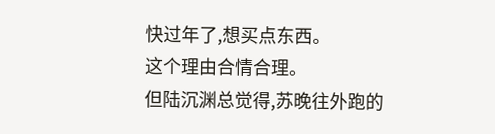快过年了,想买点东西。
这个理由合情合理。
但陆沉渊总觉得,苏晚往外跑的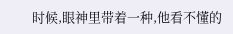时候,眼神里带着一种,他看不懂的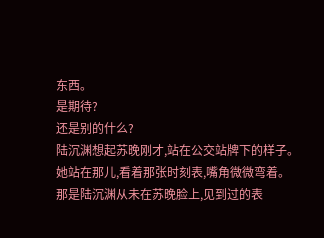东西。
是期待?
还是别的什么?
陆沉渊想起苏晚刚才,站在公交站牌下的样子。
她站在那儿,看着那张时刻表,嘴角微微弯着。
那是陆沉渊从未在苏晚脸上,见到过的表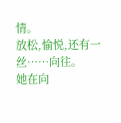情。
放松,愉悦,还有一丝……向往。
她在向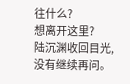往什么?
想离开这里?
陆沉渊收回目光,没有继续再问。